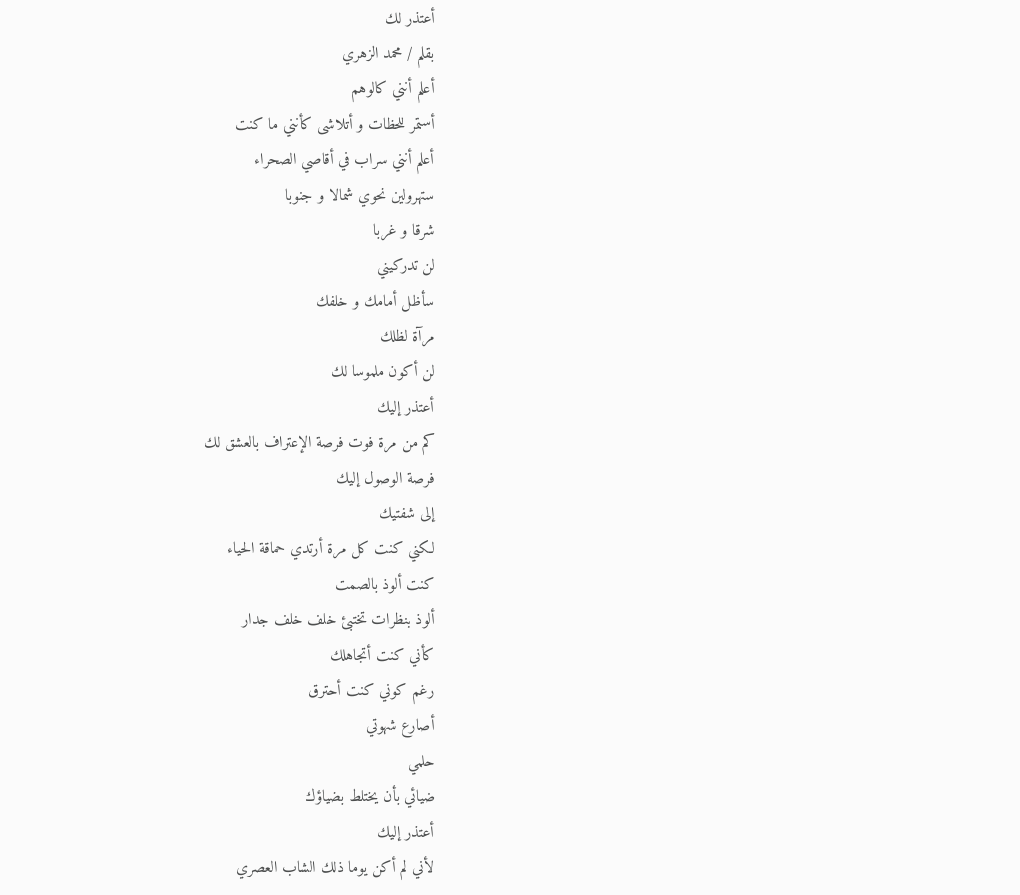أعتذر لك
بقلم / محمد الزهري
أعلم أنني كالوهم
أستمر للحظات و أتلاشى كأنني ما كنت
أعلم أنني سراب في أقاصي الصحراء
ستهرولين نحوي شمالا و جنوبا
شرقا و غربا
لن تدركيني
سأظل أمامك و خلفك
مرآة لظلك
لن أكون ملموسا لك
أعتذر إليك
كم من مرة فوت فرصة الإعتراف بالعشق لك
فرصة الوصول إليك
إلى شفتيك
لكني كنت كل مرة أرتدي حماقة الحياء
كنت ألوذ بالصمت
ألوذ بنظرات تختبئ خلف خلف جدار
كأني كنت أتجاهلك
رغم كوني كنت أحترق
أصارع شهوتي
حلمي
ضيائي بأن يختلط بضياؤك
أعتذر إليك
لأني لم أكن يوما ذلك الشاب العصري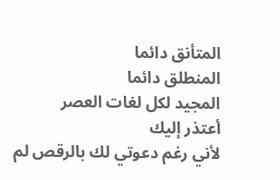المتأنق دائما
المنطلق دائما
المجيد لكل لغات العصر
أعتذر إليك
لأني رغم دعوتي لك بالرقص لم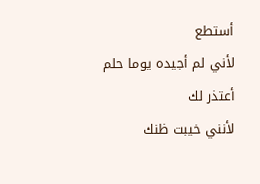أستطع
لأني لم أجيده يوما حلم
أعتذر لك
لأنني خيبت ظنك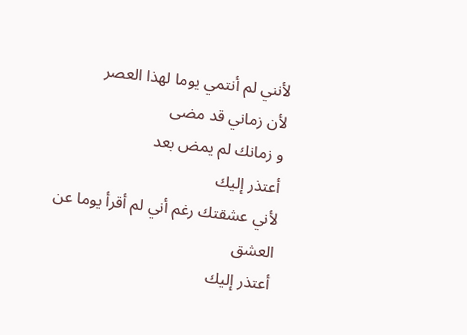لأنني لم أنتمي يوما لهذا العصر
لأن زماني قد مضى
و زمانك لم يمض بعد
أعتذر إليك
لأني عشقتك رغم أني لم أقرأ يوما عن العشق
أعتذر إليك